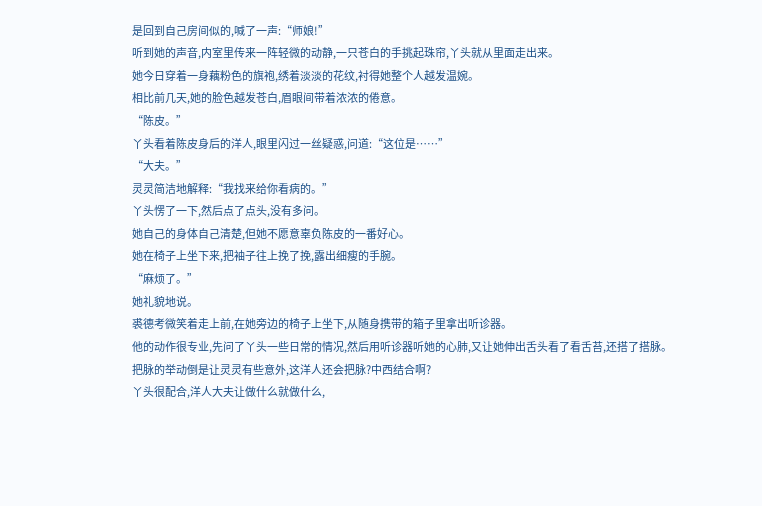是回到自己房间似的,喊了一声:“师娘!”
听到她的声音,内室里传来一阵轻微的动静,一只苍白的手挑起珠帘,丫头就从里面走出来。
她今日穿着一身藕粉色的旗袍,绣着淡淡的花纹,衬得她整个人越发温婉。
相比前几天,她的脸色越发苍白,眉眼间带着浓浓的倦意。
“陈皮。”
丫头看着陈皮身后的洋人,眼里闪过一丝疑惑,问道:“这位是……”
“大夫。”
灵灵简洁地解释:“我找来给你看病的。”
丫头愣了一下,然后点了点头,没有多问。
她自己的身体自己清楚,但她不愿意辜负陈皮的一番好心。
她在椅子上坐下来,把袖子往上挽了挽,露出细瘦的手腕。
“麻烦了。”
她礼貌地说。
裘德考微笑着走上前,在她旁边的椅子上坐下,从随身携带的箱子里拿出听诊器。
他的动作很专业,先问了丫头一些日常的情况,然后用听诊器听她的心肺,又让她伸出舌头看了看舌苔,还搭了搭脉。
把脉的举动倒是让灵灵有些意外,这洋人还会把脉?中西结合啊?
丫头很配合,洋人大夫让做什么就做什么,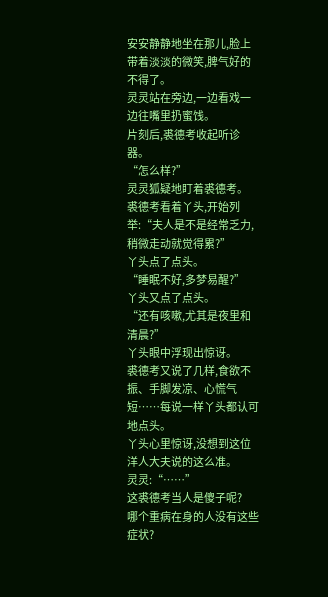安安静静地坐在那儿,脸上带着淡淡的微笑,脾气好的不得了。
灵灵站在旁边,一边看戏一边往嘴里扔蜜饯。
片刻后,裘德考收起听诊器。
“怎么样?”
灵灵狐疑地盯着裘德考。
裘德考看着丫头,开始列举:“夫人是不是经常乏力,稍微走动就觉得累?”
丫头点了点头。
“睡眠不好,多梦易醒?”
丫头又点了点头。
“还有咳嗽,尤其是夜里和清晨?”
丫头眼中浮现出惊讶。
裘德考又说了几样,食欲不振、手脚发凉、心慌气短……每说一样丫头都认可地点头。
丫头心里惊讶,没想到这位洋人大夫说的这么准。
灵灵:“……”
这裘德考当人是傻子呢?
哪个重病在身的人没有这些症状?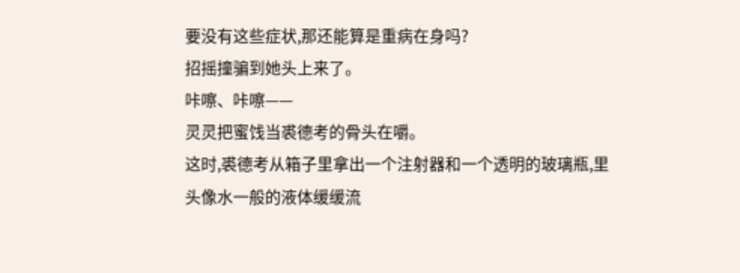要没有这些症状,那还能算是重病在身吗?
招摇撞骗到她头上来了。
咔嚓、咔嚓——
灵灵把蜜饯当裘德考的骨头在嚼。
这时,裘德考从箱子里拿出一个注射器和一个透明的玻璃瓶,里头像水一般的液体缓缓流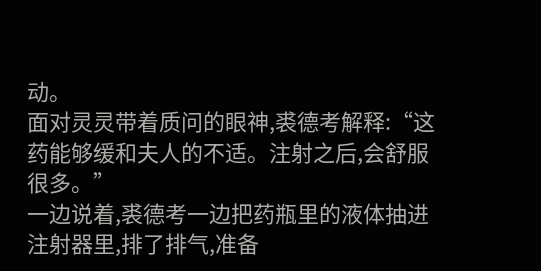动。
面对灵灵带着质问的眼神,裘德考解释:“这药能够缓和夫人的不适。注射之后,会舒服很多。”
一边说着,裘德考一边把药瓶里的液体抽进注射器里,排了排气,准备